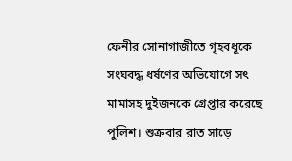ফেনীর সোনাগাজীতে গৃহবধূকে সংঘবদ্ধ ধর্ষণের অভিযোগে সৎ মামাসহ দুইজনকে গ্রেপ্তার করেছে পুলিশ। শুক্রবার রাত সাড়ে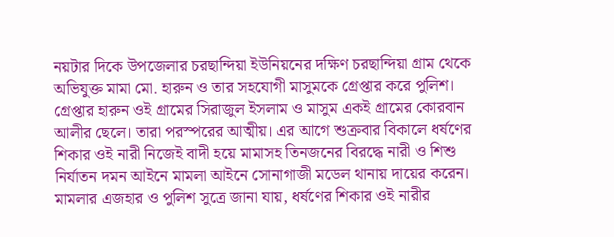নয়টার দিকে উপজেলার চরছান্দিয়া ইউনিয়নের দক্ষিণ চরছান্দিয়া গ্রাম থেকে অভিযুক্ত মামা মো. হারুন ও তার সহযোগী মাসুমকে গ্রেপ্তার করে পুলিশ। গ্রেপ্তার হারুন ওই গ্রামের সিরাজুল ইসলাম ও মাসুম একই গ্রামের কোরবান আলীর ছেলে। তারা পরস্পরের আত্মীয়। এর আগে শুক্রবার বিকালে ধর্ষণের শিকার ওই নারী নিজেই বাদী হয়ে মামাসহ তিনজনের বিরদ্ধে নারী ও শিশু নির্যাতন দমন আইনে মামলা আইনে সোনাগাজী মডেল থানায় দায়ের করেন।
মামলার এজহার ও পুলিশ সুত্রে জানা যায়, ধর্ষণের শিকার ওই নারীর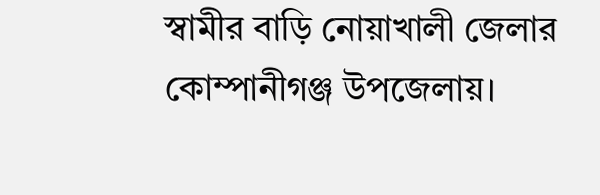স্বামীর বাড়ি নোয়াখালী জেলার কোম্পানীগঞ্জ উপজেলায়।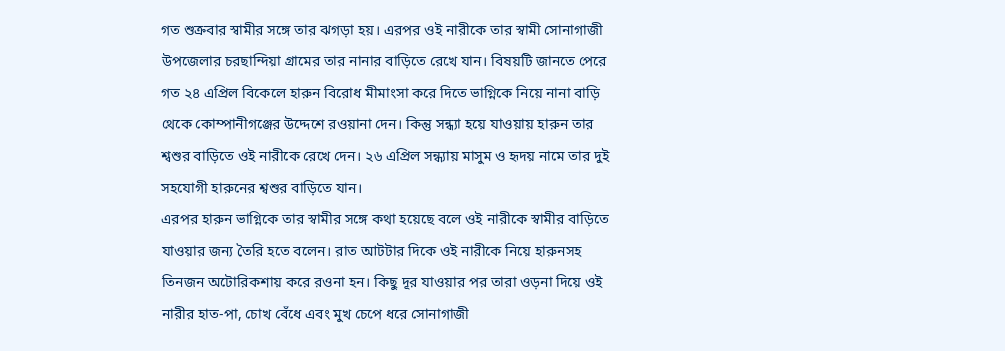গত শুক্রবার স্বামীর সঙ্গে তার ঝগড়া হয়। এরপর ওই নারীকে তার স্বামী সোনাগাজী উপজেলার চরছান্দিয়া গ্রামের তার নানার বাড়িতে রেখে যান। বিষয়টি জানতে পেরে গত ২৪ এপ্রিল বিকেলে হারুন বিরোধ মীমাংসা করে দিতে ভাগ্নিকে নিয়ে নানা বাড়ি থেকে কোম্পানীগঞ্জের উদ্দেশে রওয়ানা দেন। কিন্তু সন্ধ্যা হয়ে যাওয়ায় হারুন তার শ্বশুর বাড়িতে ওই নারীকে রেখে দেন। ২৬ এপ্রিল সন্ধ্যায় মাসুম ও হৃদয় নামে তার দুই সহযোগী হারুনের শ্বশুর বাড়িতে যান।
এরপর হারুন ভাগ্নিকে তার স্বামীর সঙ্গে কথা হয়েছে বলে ওই নারীকে স্বামীর বাড়িতে যাওয়ার জন্য তৈরি হতে বলেন। রাত আটটার দিকে ওই নারীকে নিয়ে হারুনসহ তিনজন অটোরিকশায় করে রওনা হন। কিছু দূর যাওয়ার পর তারা ওড়না দিয়ে ওই নারীর হাত-পা, চোখ বেঁধে এবং মুখ চেপে ধরে সোনাগাজী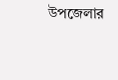উপজেলার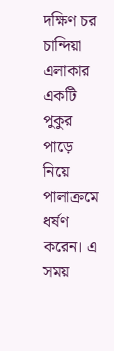দক্ষিণ চর চান্দিয়া এলাকার একটি পুকুর পাড়ে নিয়ে পালাক্রমে ধর্ষণ করেন। এ সময়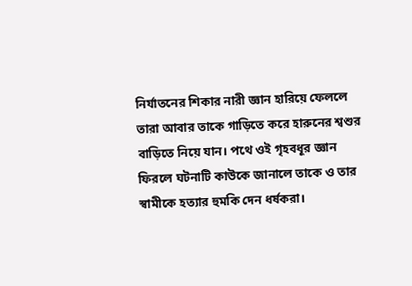নির্যাতনের শিকার নারী জ্ঞান হারিয়ে ফেললে তারা আবার তাকে গাড়িতে করে হারুনের শ্বশুর বাড়িতে নিয়ে যান। পথে ওই গৃহবধূর জ্ঞান ফিরলে ঘটনাটি কাউকে জানালে তাকে ও তার স্বামীকে হত্যার হুমকি দেন ধর্ষকরা।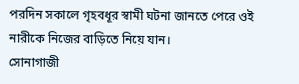পরদিন সকালে গৃহবধূর স্বামী ঘটনা জানতে পেরে ওই নারীকে নিজের বাড়িতে নিয়ে যান।
সোনাগাজী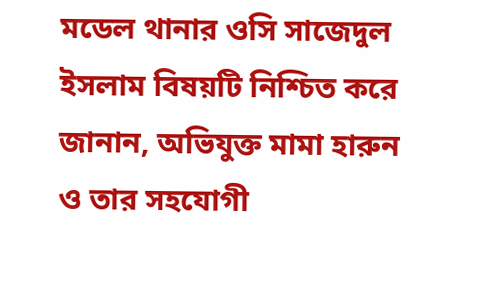মডেল থানার ওসি সাজেদুল ইসলাম বিষয়টি নিশ্চিত করে জানান, অভিযুক্ত মামা হারুন ও তার সহযোগী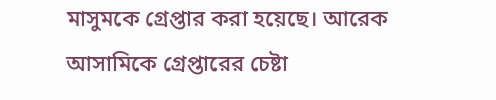মাসুমকে গ্রেপ্তার করা হয়েছে। আরেক আসামিকে গ্রেপ্তারের চেষ্টা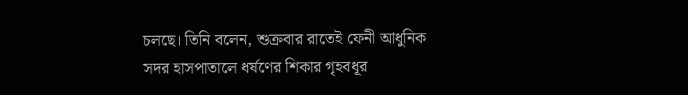চলছে। তিনি বলেন, শুক্রবার রাতেই ফেনী আধুনিক সদর হাসপাতালে ধর্ষণের শিকার গৃহবধূর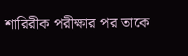শারিরীক পরীক্ষার পর তাকে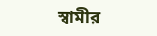স্বামীর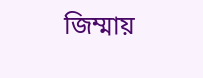জিম্মায়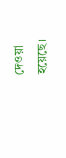দেওয়া হয়েছে।